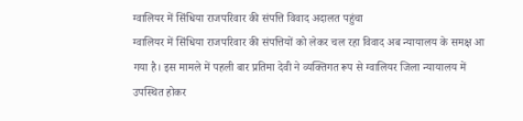ग्वालियर में सिंधिया राजपरिवार की संपत्ति विवाद अदालत पहुंचा
ग्वालियर में सिंधिया राजपरिवार की संपत्तियों को लेकर चल रहा विवाद अब न्यायालय के समक्ष आ गया है। इस मामले में पहली बार प्रतिमा देवी ने व्यक्तिगत रूप से ग्वालियर जिला न्यायालय में उपस्थित होकर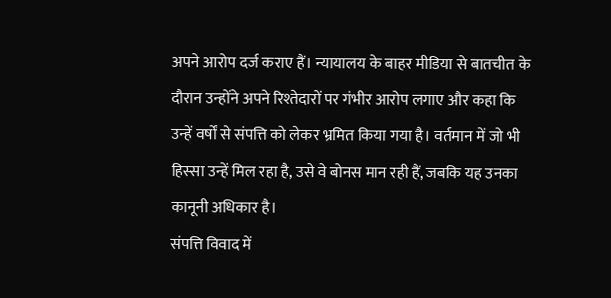अपने आरोप दर्ज कराए हैं। न्यायालय के बाहर मीडिया से बातचीत के दौरान उन्होंने अपने रिश्तेदारों पर गंभीर आरोप लगाए और कहा कि उन्हें वर्षों से संपत्ति को लेकर भ्रमित किया गया है। वर्तमान में जो भी हिस्सा उन्हें मिल रहा है, उसे वे बोनस मान रही हैं, जबकि यह उनका कानूनी अधिकार है।
संपत्ति विवाद में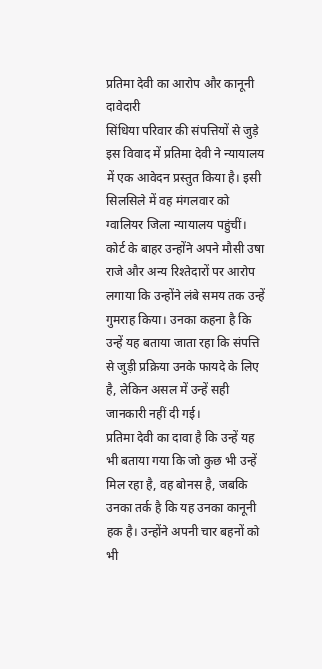प्रतिमा देवी का आरोप और कानूनी दावेदारी
सिंधिया परिवार की संपत्तियों से जुड़े इस विवाद में प्रतिमा देवी ने न्यायालय में एक आवेदन प्रस्तुत किया है। इसी सिलसिले में वह मंगलवार को ग्वालियर जिला न्यायालय पहुंचीं। कोर्ट के बाहर उन्होंने अपने मौसी उषा राजे और अन्य रिश्तेदारों पर आरोप लगाया कि उन्होंने लंबे समय तक उन्हें गुमराह किया। उनका कहना है कि उन्हें यह बताया जाता रहा कि संपत्ति से जुड़ी प्रक्रिया उनके फायदे के लिए है, लेकिन असल में उन्हें सही जानकारी नहीं दी गई।
प्रतिमा देवी का दावा है कि उन्हें यह भी बताया गया कि जो कुछ भी उन्हें मिल रहा है, वह बोनस है, जबकि उनका तर्क है कि यह उनका कानूनी हक है। उन्होंने अपनी चार बहनों को भी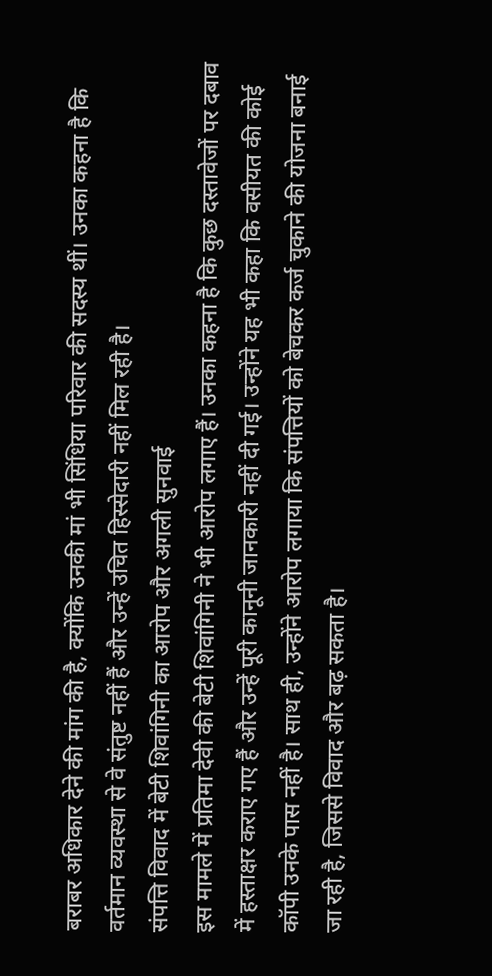बराबर अधिकार देने की मांग की है, क्योंकि उनकी मां भी सिंधिया परिवार की सदस्य थीं। उनका कहना है कि वर्तमान व्यवस्था से वे संतुष्ट नहीं हैं और उन्हें उचित हिस्सेदारी नहीं मिल रही है।
संपत्ति विवाद में बेटी शिवांगिनी का आरोप और अगली सुनवाई
इस मामले में प्रतिमा देवी की बेटी शिवांगिनी ने भी आरोप लगाए हैं। उनका कहना है कि कुछ दस्तावेजों पर दबाव में हस्ताक्षर कराए गए हैं और उन्हें पूरी कानूनी जानकारी नहीं दी गई। उन्होंने यह भी कहा कि वसीयत की कोई कॉपी उनके पास नहीं है। साथ ही, उन्होंने आरोप लगाया कि संपत्तियों को बेचकर कर्ज चुकाने की योजना बनाई जा रही है, जिससे विवाद और बढ़ सकता है।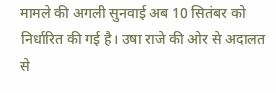मामले की अगली सुनवाई अब 10 सितंबर को निर्धारित की गई है। उषा राजे की ओर से अदालत से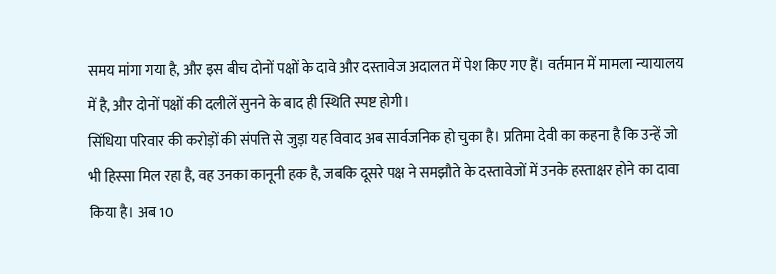समय मांगा गया है, और इस बीच दोनों पक्षों के दावे और दस्तावेज अदालत में पेश किए गए हैं। वर्तमान में मामला न्यायालय में है, और दोनों पक्षों की दलीलें सुनने के बाद ही स्थिति स्पष्ट होगी।
सिंधिया परिवार की करोड़ों की संपत्ति से जुड़ा यह विवाद अब सार्वजनिक हो चुका है। प्रतिमा देवी का कहना है कि उन्हें जो भी हिस्सा मिल रहा है, वह उनका कानूनी हक है, जबकि दूसरे पक्ष ने समझौते के दस्तावेजों में उनके हस्ताक्षर होने का दावा किया है। अब 10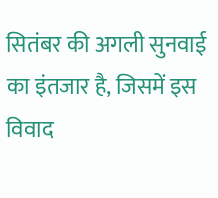सितंबर की अगली सुनवाई का इंतजार है, जिसमें इस विवाद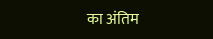का अंतिम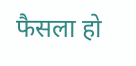फैसला हो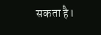सकता है।